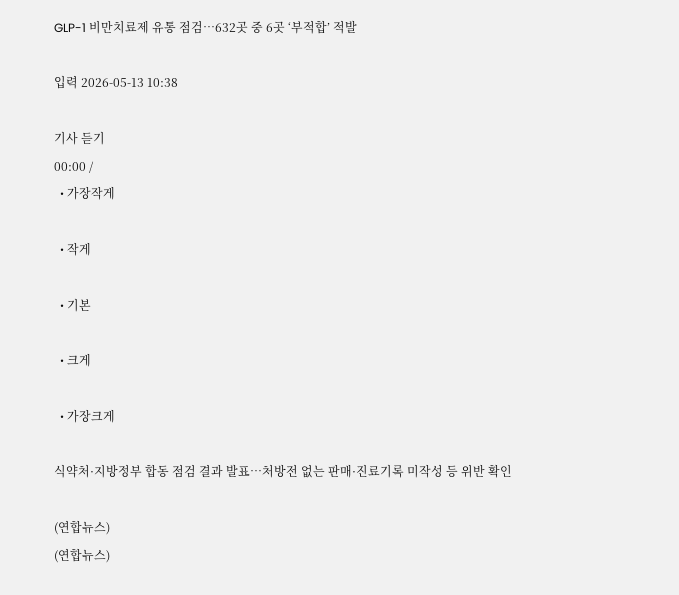GLP-1 비만치료제 유통 점검…632곳 중 6곳 ‘부적합’ 적발

입력 2026-05-13 10:38

기사 듣기
00:00 /
  • 가장작게

  • 작게

  • 기본

  • 크게

  • 가장크게

식약처·지방정부 합동 점검 결과 발표…처방전 없는 판매·진료기록 미작성 등 위반 확인

(연합뉴스)
(연합뉴스)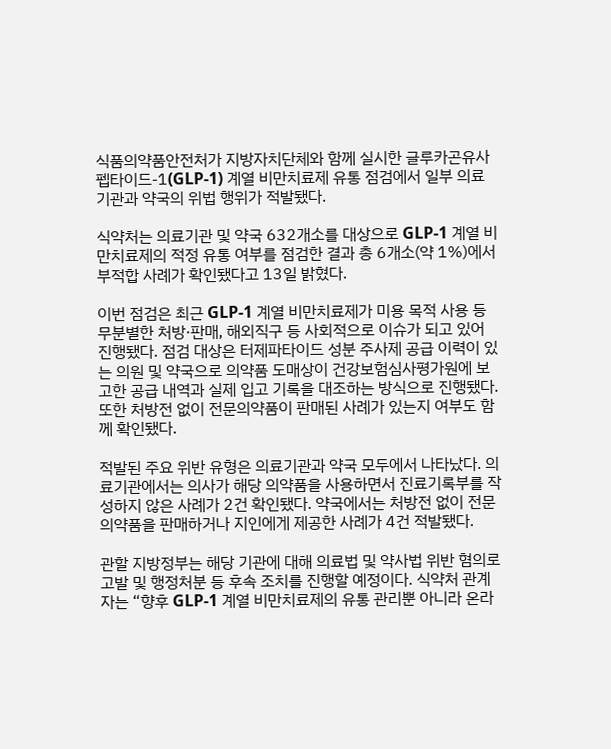식품의약품안전처가 지방자치단체와 함께 실시한 글루카곤유사펩타이드-1(GLP-1) 계열 비만치료제 유통 점검에서 일부 의료기관과 약국의 위법 행위가 적발됐다.

식약처는 의료기관 및 약국 632개소를 대상으로 GLP-1 계열 비만치료제의 적정 유통 여부를 점검한 결과 총 6개소(약 1%)에서 부적합 사례가 확인됐다고 13일 밝혔다.

이번 점검은 최근 GLP-1 계열 비만치료제가 미용 목적 사용 등 무분별한 처방·판매, 해외직구 등 사회적으로 이슈가 되고 있어 진행됐다. 점검 대상은 터제파타이드 성분 주사제 공급 이력이 있는 의원 및 약국으로 의약품 도매상이 건강보험심사평가원에 보고한 공급 내역과 실제 입고 기록을 대조하는 방식으로 진행됐다. 또한 처방전 없이 전문의약품이 판매된 사례가 있는지 여부도 함께 확인됐다.

적발된 주요 위반 유형은 의료기관과 약국 모두에서 나타났다. 의료기관에서는 의사가 해당 의약품을 사용하면서 진료기록부를 작성하지 않은 사례가 2건 확인됐다. 약국에서는 처방전 없이 전문의약품을 판매하거나 지인에게 제공한 사례가 4건 적발됐다.

관할 지방정부는 해당 기관에 대해 의료법 및 약사법 위반 혐의로 고발 및 행정처분 등 후속 조치를 진행할 예정이다. 식약처 관계자는 “향후 GLP-1 계열 비만치료제의 유통 관리뿐 아니라 온라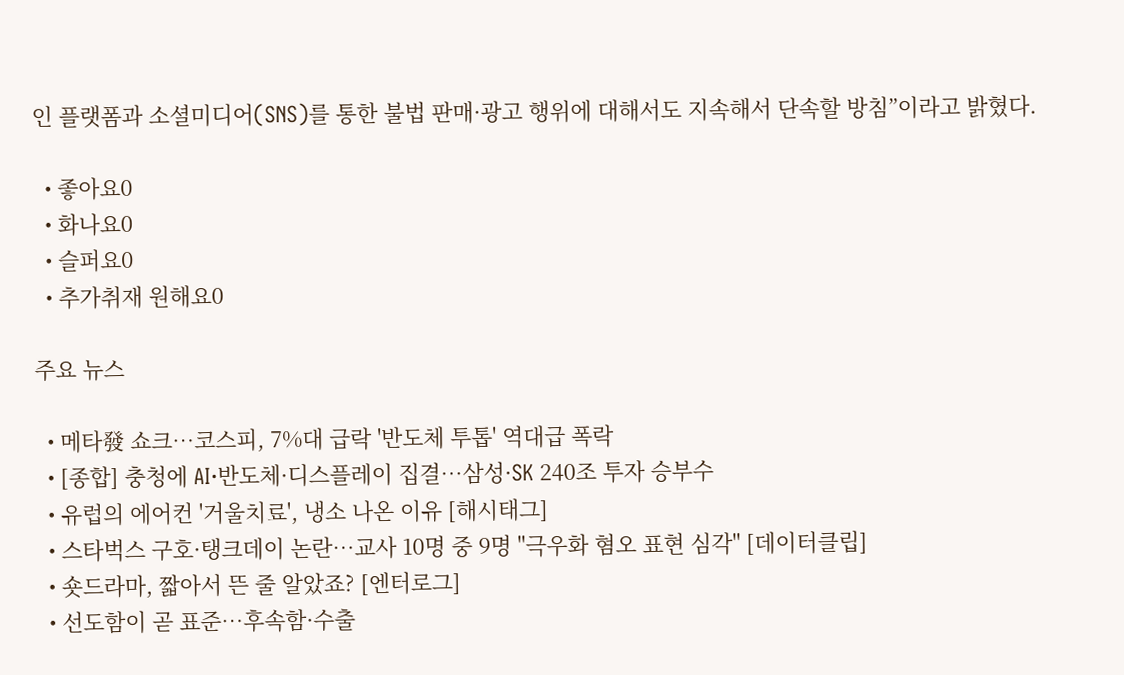인 플랫폼과 소셜미디어(SNS)를 통한 불법 판매·광고 행위에 대해서도 지속해서 단속할 방침”이라고 밝혔다.

  • 좋아요0
  • 화나요0
  • 슬퍼요0
  • 추가취재 원해요0

주요 뉴스

  • 메타發 쇼크…코스피, 7%대 급락 '반도체 투톱' 역대급 폭락
  • [종합] 충청에 AI·반도체·디스플레이 집결…삼성·SK 240조 투자 승부수
  • 유럽의 에어컨 '거울치료', 냉소 나온 이유 [해시태그]
  • 스타벅스 구호·탱크데이 논란…교사 10명 중 9명 "극우화 혐오 표현 심각" [데이터클립]
  • 숏드라마, 짧아서 뜬 줄 알았죠? [엔터로그]
  • 선도함이 곧 표준…후속함·수출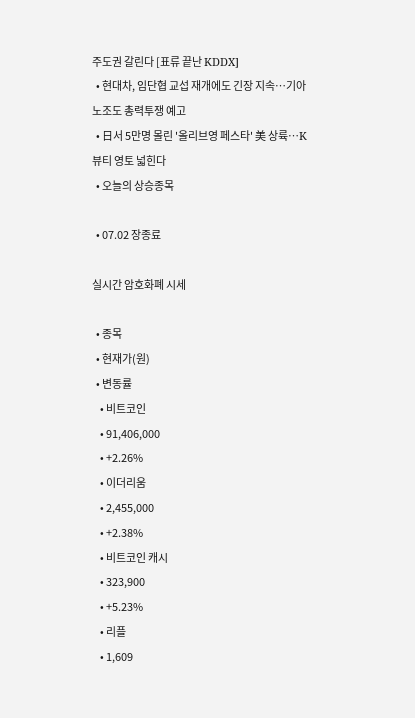주도권 갈린다 [표류 끝난 KDDX]
  • 현대차, 임단협 교섭 재개에도 긴장 지속…기아 노조도 총력투쟁 예고
  • 日서 5만명 몰린 '올리브영 페스타' 美 상륙…K뷰티 영토 넓힌다
  • 오늘의 상승종목

  • 07.02 장종료

실시간 암호화폐 시세

  • 종목
  • 현재가(원)
  • 변동률
    • 비트코인
    • 91,406,000
    • +2.26%
    • 이더리움
    • 2,455,000
    • +2.38%
    • 비트코인 캐시
    • 323,900
    • +5.23%
    • 리플
    • 1,609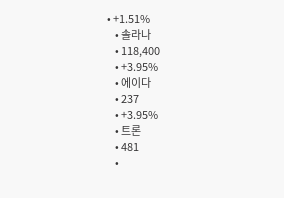• +1.51%
    • 솔라나
    • 118,400
    • +3.95%
    • 에이다
    • 237
    • +3.95%
    • 트론
    • 481
    •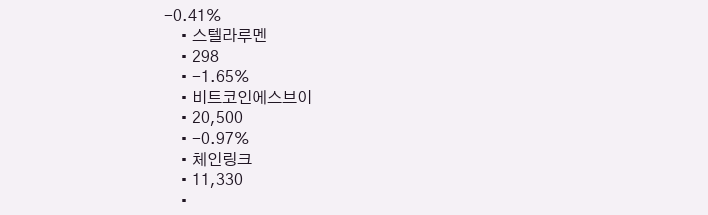-0.41%
    • 스텔라루멘
    • 298
    • -1.65%
    • 비트코인에스브이
    • 20,500
    • -0.97%
    • 체인링크
    • 11,330
    •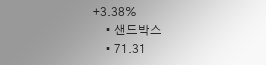+3.38%
    • 샌드박스
    • 71.31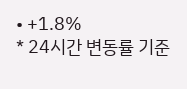• +1.8%
* 24시간 변동률 기준